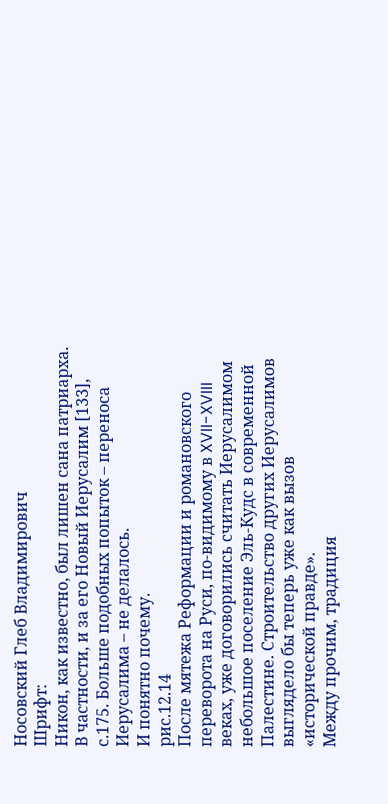Носовский Глеб Владимирович
Шрифт:
Никон, как известно, был лишен сана патриарха. В частности, и за его Новый Иерусалим [133], с.175. Больше подобных попыток – переноса Иерусалима – не делалось.
И понятно почему.
рис.12.14
После мятежа Реформации и романовского переворота на Руси, по-видимому в XVII-XVIII веках, уже договорились считать Иерусалимом небольшое поселение Эль-Кудс в современной Палестине. Строительство других Иерусалимов выглядело бы теперь уже как вызов «исторической правде».
Между прочим, традиция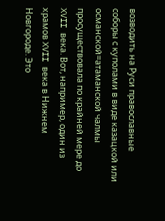возводить на Руси православные соборы с куполами в виде казацкой или османской=атаманской чалмы просуществовала по крайней мере до XVII века. Вот, например, один из храмов XVII века в Нижнем Новгороде. Это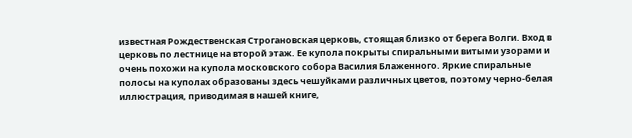известная Рождественская Строгановская церковь, стоящая близко от берега Волги. Вход в церковь по лестнице на второй этаж. Ее купола покрыты спиральными витыми узорами и очень похожи на купола московского собора Василия Блаженного. Яркие спиральные полосы на куполах образованы здесь чешуйками различных цветов, поэтому черно-белая иллюстрация, приводимая в нашей книге,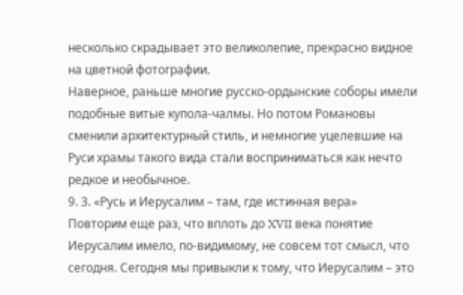несколько скрадывает это великолепие, прекрасно видное на цветной фотографии.
Наверное, раньше многие русско-ордынские соборы имели подобные витые купола-чалмы. Но потом Романовы сменили архитектурный стиль, и немногие уцелевшие на Руси храмы такого вида стали восприниматься как нечто редкое и необычное.
9. 3. «Русь и Иерусалим – там, где истинная вера»
Повторим еще раз, что вплоть до XVII века понятие Иерусалим имело, по-видимому, не совсем тот смысл, что сегодня. Сегодня мы привыкли к тому, что Иерусалим – это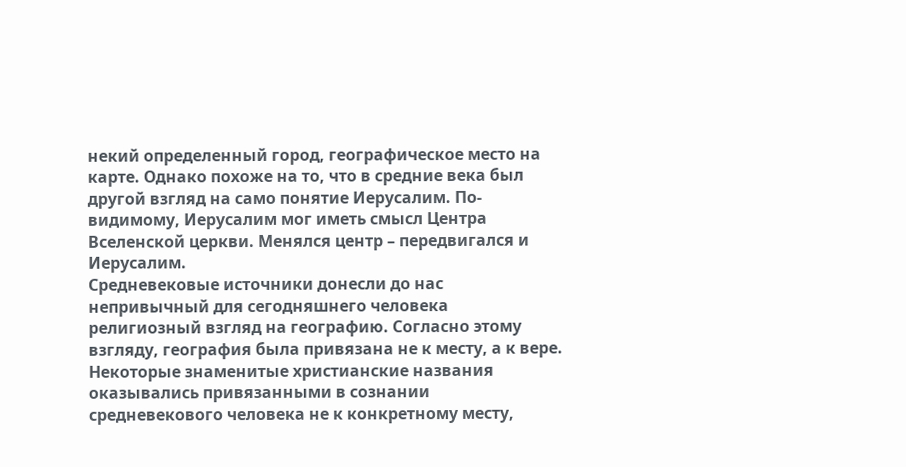некий определенный город, географическое место на карте. Однако похоже на то, что в средние века был другой взгляд на само понятие Иерусалим. По-видимому, Иерусалим мог иметь смысл Центра Вселенской церкви. Менялся центр – передвигался и Иерусалим.
Средневековые источники донесли до нас непривычный для сегодняшнего человека религиозный взгляд на географию. Согласно этому взгляду, география была привязана не к месту, а к вере. Некоторые знаменитые христианские названия оказывались привязанными в сознании средневекового человека не к конкретному месту,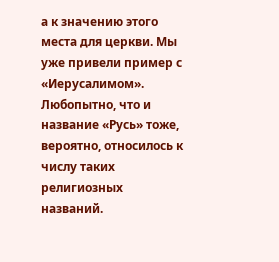а к значению этого места для церкви. Мы уже привели пример с «Иерусалимом». Любопытно, что и название «Русь» тоже, вероятно, относилось к числу таких религиозных названий.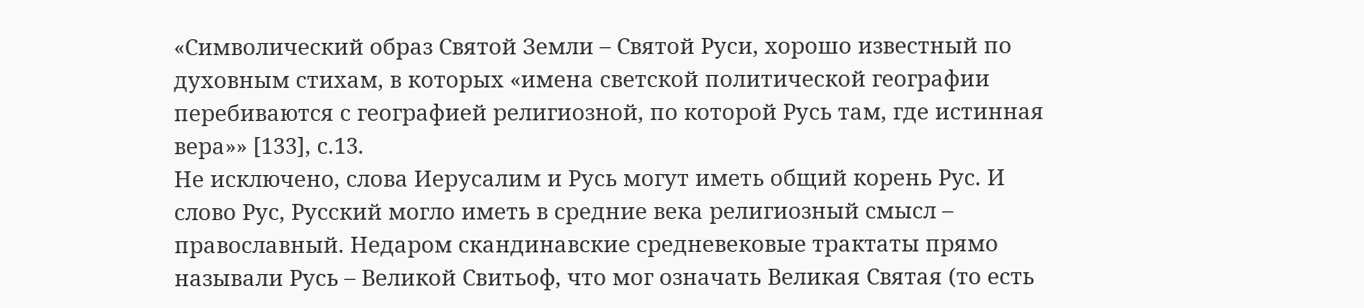«Символический образ Святой Земли – Святой Руси, хорошо известный по духовным стихам, в которых «имена светской политической географии перебиваются с географией религиозной, по которой Русь там, где истинная вера»» [133], с.13.
Не исключено, слова Иерусалим и Русь могут иметь общий корень Рус. И слово Рус, Русский могло иметь в средние века религиозный смысл – православный. Недаром скандинавские средневековые трактаты прямо называли Русь – Великой Свитьоф, что мог означать Великая Святая (то есть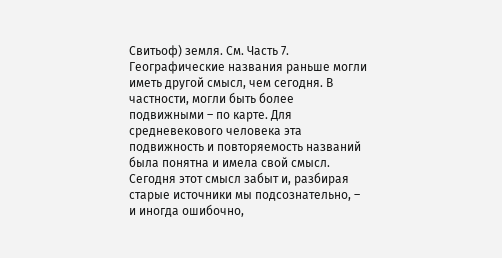Свитьоф) земля. См. Часть 7.
Географические названия раньше могли иметь другой смысл, чем сегодня. В частности, могли быть более подвижными – по карте. Для средневекового человека эта подвижность и повторяемость названий была понятна и имела свой смысл. Сегодня этот смысл забыт и, разбирая старые источники мы подсознательно, – и иногда ошибочно,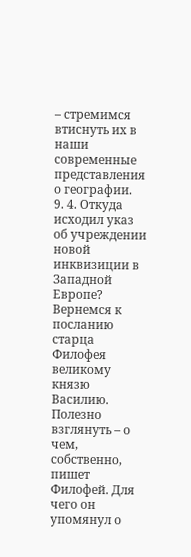– стремимся втиснуть их в наши современные представления о географии.
9. 4. Откуда исходил указ об учреждении новой инквизиции в Западной Европе?
Вернемся к посланию старца Филофея великому князю Василию.
Полезно взглянуть – о чем, собственно, пишет Филофей. Для чего он упомянул о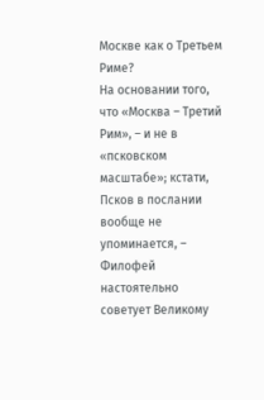Москве как о Третьем Риме?
На основании того, что «Москва – Третий Рим», – и не в «псковском масштабе»; кстати, Псков в послании вообще не упоминается, – Филофей настоятельно советует Великому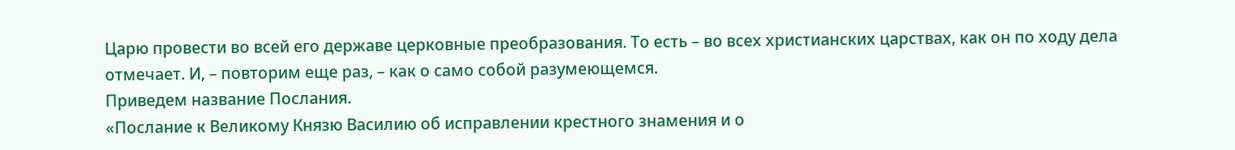Царю провести во всей его державе церковные преобразования. То есть – во всех христианских царствах, как он по ходу дела отмечает. И, – повторим еще раз, – как о само собой разумеющемся.
Приведем название Послания.
«Послание к Великому Князю Василию об исправлении крестного знамения и о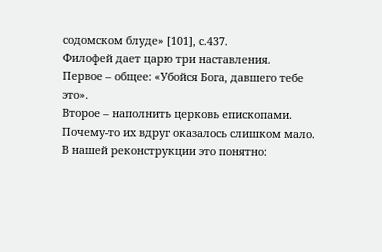содомском блуде» [101], с.437.
Филофей дает царю три наставления.
Первое – общее: «Убойся Бога, давшего тебе это».
Второе – наполнить церковь епископами. Почему-то их вдруг оказалось слишком мало. В нашей реконструкции это понятно: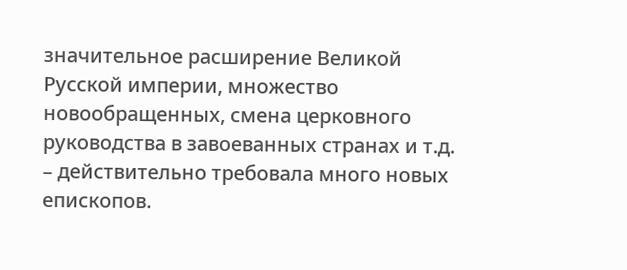значительное расширение Великой Русской империи, множество новообращенных, смена церковного руководства в завоеванных странах и т.д. – действительно требовала много новых епископов.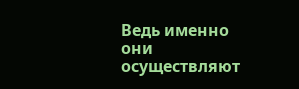Ведь именно они осуществляют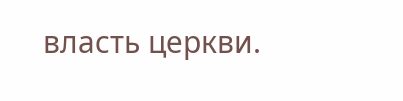власть церкви.